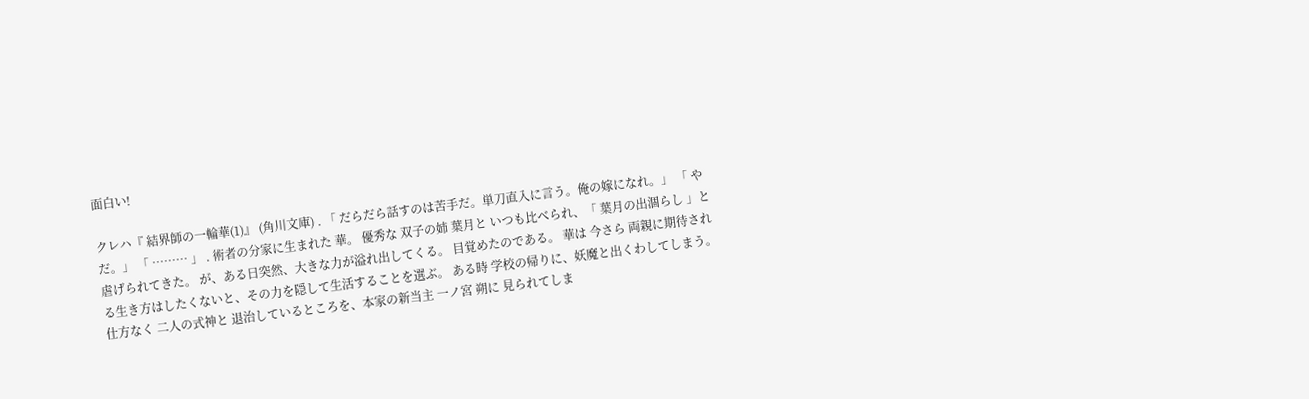面白い!

クレハ『 結界師の一輪華(1)』 (角川文庫) . 「 だらだら話すのは苦手だ。単刀直入に言う。俺の嫁になれ。」 「 やだ。」 「 ……… 」 . 術者の分家に生まれた 華。 優秀な 双子の姉 葉月と いつも比べられ、「 葉月の出涸らし 」と 虐げられてきた。 が、ある日突然、大きな力が溢れ出してくる。 目覚めたのである。 華は 今さら 両親に期待される生き方はしたくないと、その力を隠して生活することを選ぶ。 ある時 学校の帰りに、妖魔と出くわしてしまう。 仕方なく 二人の式神と 退治しているところを、本家の新当主 一ノ宮 朔に 見られてしま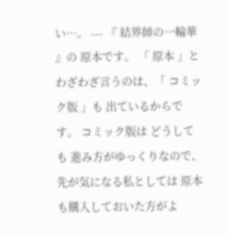い…。 --- 『 結界師の一輪華 』の 原本です。 「 原本 」と わざわざ言うのは、「 コミック版 」も 出ているからです。 コミック版は どうしても 進み方がゆっくりなので、先が気になる私としては 原本も購入しておいた方がよ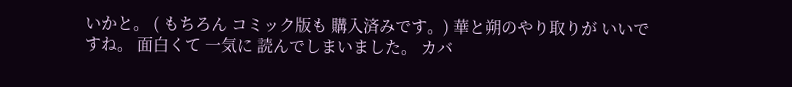いかと。 ( もちろん コミック版も 購入済みです。) 華と朔のやり取りが いいですね。 面白くて 一気に 読んでしまいました。 カバ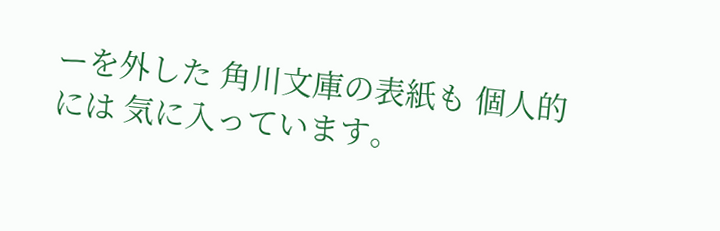ーを外した 角川文庫の表紙も 個人的には 気に入っています。